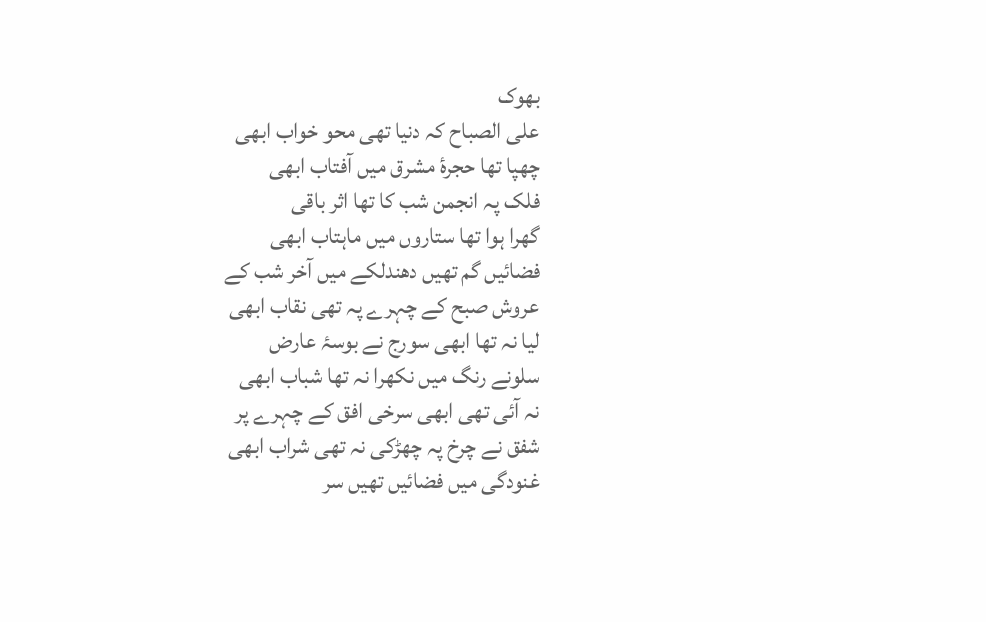بھوک
علی الصباح کہ دنیا تھی محو خواب ابھی
چھپا تھا حجرۂ مشرق میں آفتاب ابھی
فلک پہ انجمن شب کا تھا اثر باقی
گھرا ہوا تھا ستاروں میں ماہتاب ابھی
فضائیں گم تھیں دھندلکے میں آخر شب کے
عروش صبح کے چہرے پہ تھی نقاب ابھی
لیا نہ تھا ابھی سورج نے بوسۂ عارض
سلونے رنگ میں نکھرا نہ تھا شباب ابھی
نہ آئی تھی ابھی سرخی افق کے چہرے پر
شفق نے چرخ پہ چھڑکی نہ تھی شراب ابھی
غنودگی میں فضائیں تھیں سر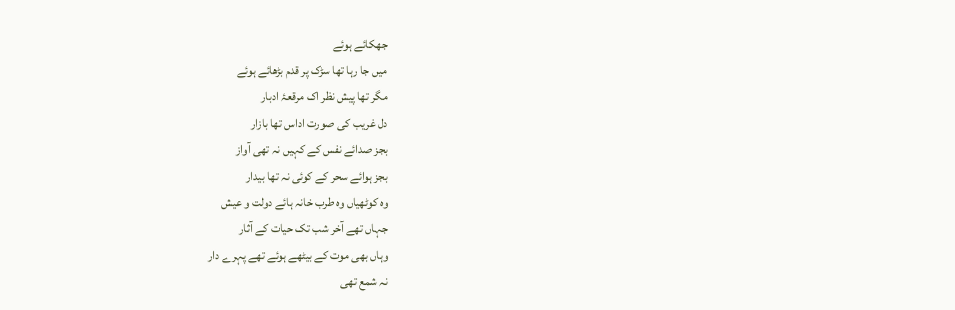جھکائے ہوئے
میں جا رہا تھا سڑک پر قدم بڑھائے ہوئے
مگر تھا پیش نظر اک مرقعۂ ادبار
دل غریب کی صورت اداس تھا بازار
بجز صدائے نفس کے کہیں نہ تھی آواز
بجز ہوائے سحر کے کوئی نہ تھا بیدار
وہ کوٹھیاں وہ طرب خانہ ہائے دولت و عیش
جہاں تھے آخر شب تک حیات کے آثار
وہاں بھی موت کے بیٹھے ہوئے تھے پہرے دار
نہ شمع تھی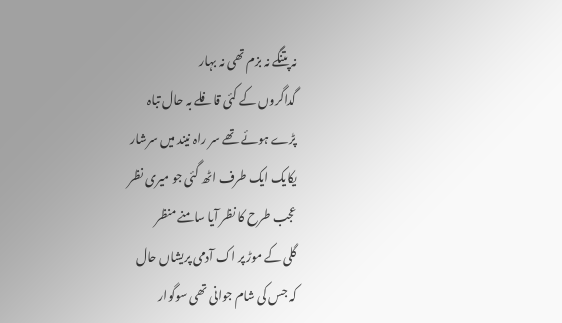نہ پتنگے نہ بزم تھی نہ بہار
گداگروں کے کئی قافلے بہ حال تباہ
پڑے ہوئے تھے سر راہ نیند میں سرشار
یکایک ایک طرف اٹھ گئی جو میری نظر
عجب طرح کا نظر آیا سامنے منظر
گلی کے موڑ پر اک آدمی پریشاں حال
کہ جس کی شام جوانی تھی سوگوار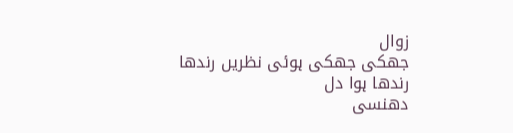زوال
جھکی جھکی ہوئی نظریں رندھا رندھا ہوا دل
دھنسی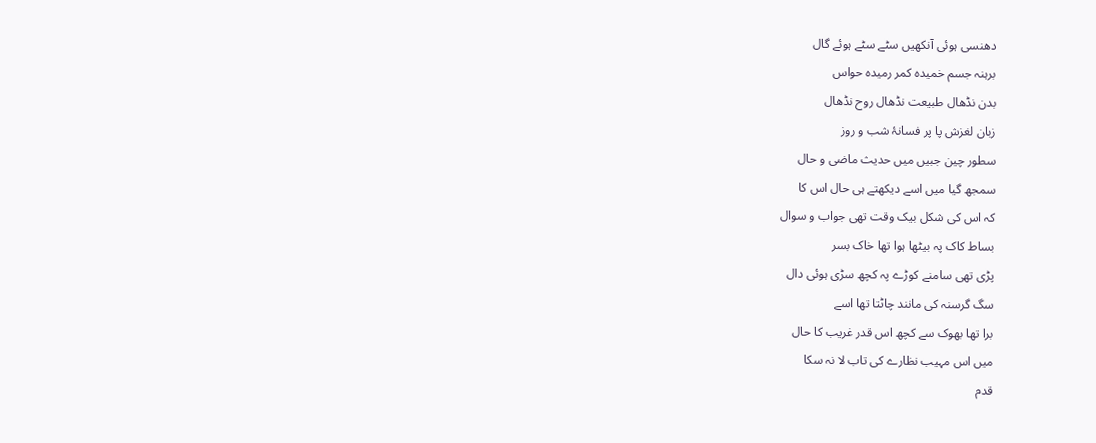دھنسی ہوئی آنکھیں سٹے سٹے ہوئے گال
برہنہ جسم خمیدہ کمر رمیدہ حواس
بدن نڈھال طبیعت نڈھال روح نڈھال
زبان لغزش پا پر فسانۂ شب و روز
سطور چین جبیں میں حدیث ماضی و حال
سمجھ گیا میں اسے دیکھتے ہی حال اس کا
کہ اس کی شکل بیک وقت تھی جواب و سوال
بساط کاک پہ بیٹھا ہوا تھا خاک بسر
پڑی تھی سامنے کوڑے پہ کچھ سڑی ہوئی دال
سگ گرسنہ کی مانند چاٹتا تھا اسے
برا تھا بھوک سے کچھ اس قدر غریب کا حال
میں اس مہیب نظارے کی تاب لا نہ سکا
قدم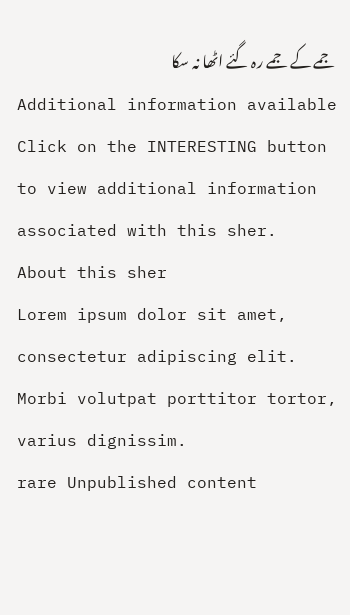جمے کے جمے رہ گئے اٹھا نہ سکا
Additional information available
Click on the INTERESTING button to view additional information associated with this sher.
About this sher
Lorem ipsum dolor sit amet, consectetur adipiscing elit. Morbi volutpat porttitor tortor, varius dignissim.
rare Unpublished content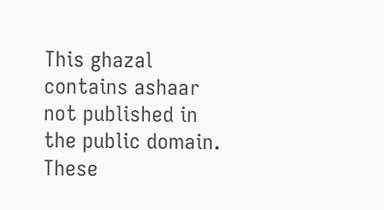This ghazal contains ashaar not published in the public domain. These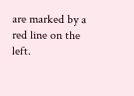are marked by a red line on the left.